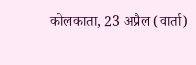कोलकाता, 23 अप्रैल (वार्ता)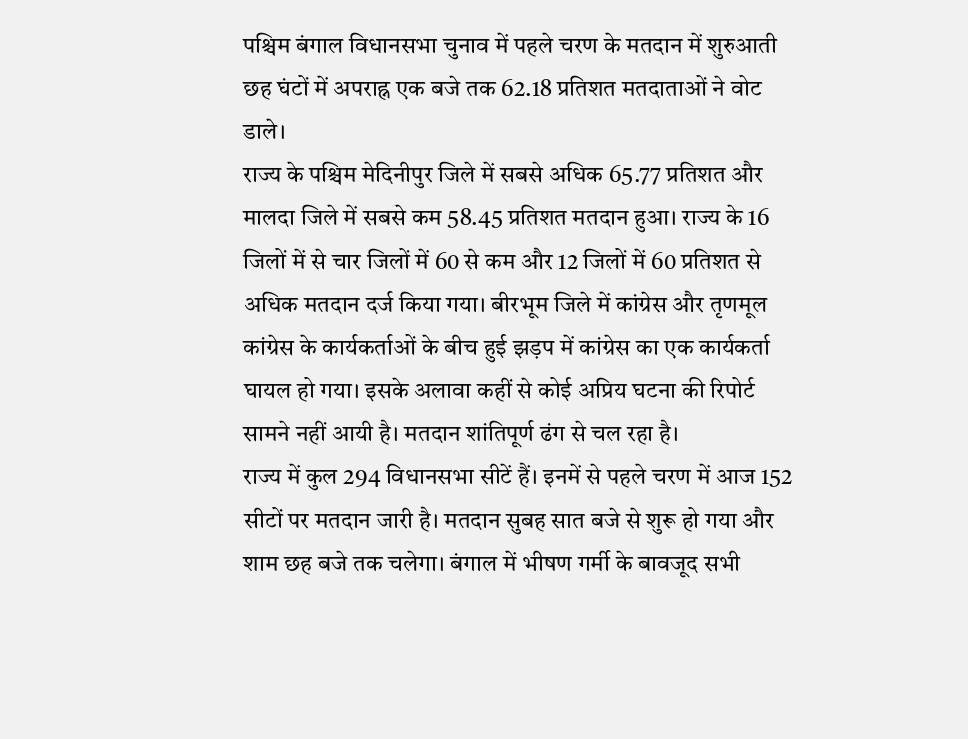पश्चिम बंगाल विधानसभा चुनाव में पहले चरण के मतदान में शुरुआती छह घंटों में अपराह्न एक बजे तक 62.18 प्रतिशत मतदाताओं ने वोट डाले।
राज्य के पश्चिम मेदिनीपुर जिले में सबसे अधिक 65.77 प्रतिशत और मालदा जिले में सबसे कम 58.45 प्रतिशत मतदान हुआ। राज्य के 16 जिलों में से चार जिलों में 60 से कम और 12 जिलों में 60 प्रतिशत से अधिक मतदान दर्ज किया गया। बीरभूम जिले में कांग्रेस और तृणमूल कांग्रेस के कार्यकर्ताओं के बीच हुई झड़प में कांग्रेस का एक कार्यकर्ता घायल हो गया। इसके अलावा कहीं से कोई अप्रिय घटना की रिपोर्ट सामने नहीं आयी है। मतदान शांतिपूर्ण ढंग से चल रहा है।
राज्य में कुल 294 विधानसभा सीटें हैं। इनमें से पहले चरण में आज 152 सीटों पर मतदान जारी है। मतदान सुबह सात बजे से शुरू हो गया और शाम छह बजे तक चलेगा। बंगाल में भीषण गर्मी के बावजूद सभी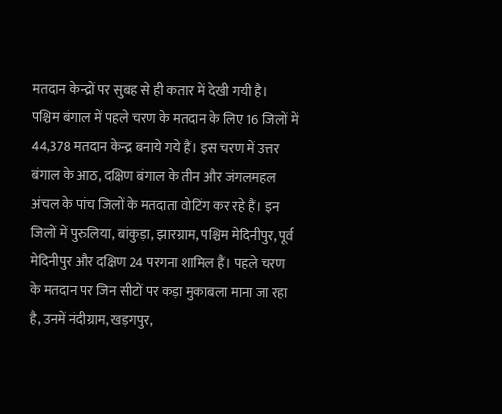मतदान केन्द्रों पर सुबह से ही कतार में देखी गयी है।
पश्चिम बंगाल में पहले चरण के मतदान के लिए 16 जिलों में 44,378 मतदान केन्द्र बनाये गये हैं। इस चरण में उत्तर बंगाल के आठ, दक्षिण बंगाल के तीन और जंगलमहल अंचल के पांच जिलों के मतदाता वोटिंग कर रहे हैं। इन जिलों में पुरुलिया, बांकुड़ा, झारग्राम, पश्चिम मेदिनीपुर, पूर्व मेदिनीपुर और दक्षिण 24 परगना शामिल हैं। पहले चरण के मतदान पर जिन सीटों पर कड़ा मुकाबला माना जा रहा है, उनमें नंदीग्राम, खड़गपुर,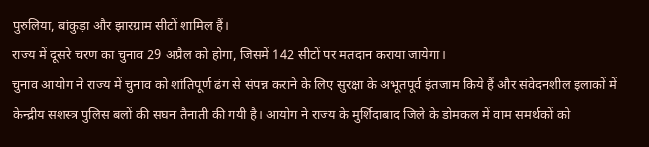पुरुलिया, बांकुड़ा और झारग्राम सीटों शामिल हैं।
राज्य में दूसरे चरण का चुनाव 29 अप्रैल को होगा, जिसमें 142 सीटों पर मतदान कराया जायेगा।
चुनाव आयोग ने राज्य में चुनाव को शांतिपूर्ण ढंग से संपन्न कराने के लिए सुरक्षा के अभूतपूर्व इंतजाम किये हैं और संवेदनशील इलाकों में केन्द्रीय सशस्त्र पुलिस बलों की सघन तैनाती की गयी है। आयोग ने राज्य के मुर्शिदाबाद जिले के डोमकल में वाम समर्थकों को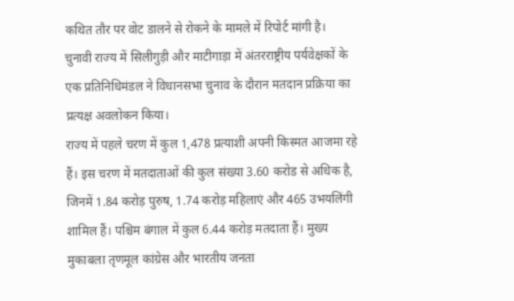कथित तौर पर वोट डालने से रोकने के मामले में रिपोर्ट मांगी है।
चुनावी राज्य में सिलीगुड़ी और माटीगाड़ा में अंतरराष्ट्रीय पर्यवेक्षकों के एक प्रतिनिधिमंडल ने विधानसभा चुनाव के दौरान मतदान प्रक्रिया का प्रत्यक्ष अवलोकन किया।
राज्य में पहले चरण में कुल 1,478 प्रत्याशी अपनी किस्मत आजमा रहे हैं। इस चरण में मतदाताओं की कुल संख्या 3.60 करोड से अधिक है, जिनमें 1.84 करोड़ पुरुष, 1.74 करोड़ महिलाएं और 465 उभयलिंगी शामिल हैं। पश्चिम बंगाल में कुल 6.44 करोड़ मतदाता हैं। मुख्य मुकाबला तृणमूल कांग्रेस और भारतीय जनता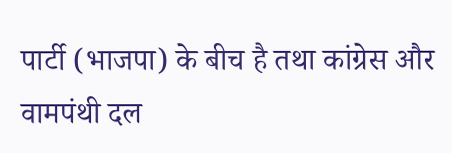पार्टी (भाजपा) के बीच है तथा कांग्रेस और वामपंथी दल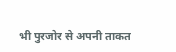भी पुरजोर से अपनी ताकत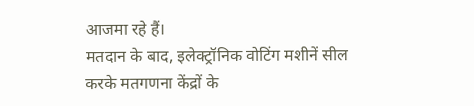आजमा रहे हैं।
मतदान के बाद, इलेक्ट्रॉनिक वोटिंग मशीनें सील करके मतगणना केंद्रों के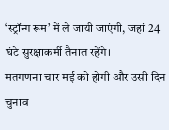‘स्ट्रॉन्ग रूम’ में ले जायी जाएंगी, जहां 24 घंटे सुरक्षाकर्मी तैनात रहेंगे।
मतगणना चार मई को होगी और उसी दिन चुनाव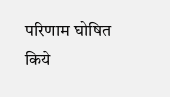परिणाम घोषित किये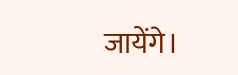जायेंगे।